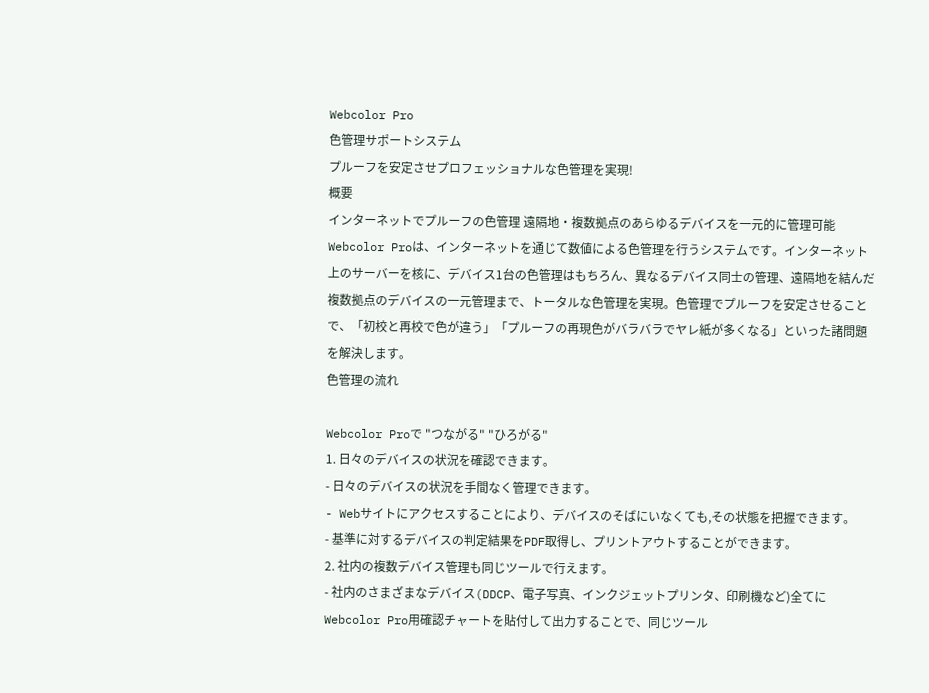Webcolor Pro
色管理サポートシステム
プルーフを安定させプロフェッショナルな色管理を実現!
概要
インターネットでプルーフの色管理 遠隔地・複数拠点のあらゆるデバイスを一元的に管理可能
Webcolor Proは、インターネットを通じて数値による色管理を行うシステムです。インターネット上のサーバーを核に、デバイス1台の色管理はもちろん、異なるデバイス同士の管理、遠隔地を結んだ複数拠点のデバイスの一元管理まで、トータルな色管理を実現。色管理でプルーフを安定させることで、「初校と再校で色が違う」「プルーフの再現色がバラバラでヤレ紙が多くなる」といった諸問題を解決します。
色管理の流れ

Webcolor Proで "つながる" "ひろがる"
1. 日々のデバイスの状況を確認できます。
- 日々のデバイスの状況を手間なく管理できます。
- Webサイトにアクセスすることにより、デバイスのそばにいなくても,その状態を把握できます。
- 基準に対するデバイスの判定結果をPDF取得し、プリントアウトすることができます。
2. 社内の複数デバイス管理も同じツールで行えます。
- 社内のさまざまなデバイス(DDCP、電子写真、インクジェットプリンタ、印刷機など)全てにWebcolor Pro用確認チャートを貼付して出力することで、同じツール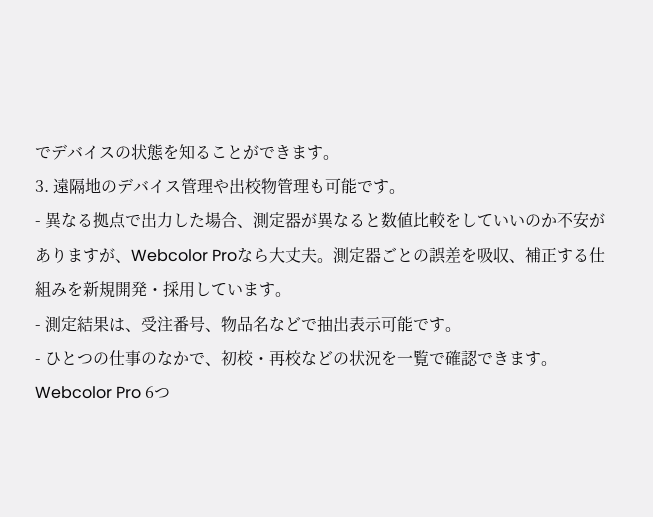でデバイスの状態を知ることができます。
3. 遠隔地のデバイス管理や出校物管理も可能です。
- 異なる拠点で出力した場合、測定器が異なると数値比較をしていいのか不安がありますが、Webcolor Proなら大丈夫。測定器ごとの誤差を吸収、補正する仕組みを新規開発・採用しています。
- 測定結果は、受注番号、物品名などで抽出表示可能です。
- ひとつの仕事のなかで、初校・再校などの状況を一覧で確認できます。
Webcolor Pro 6つ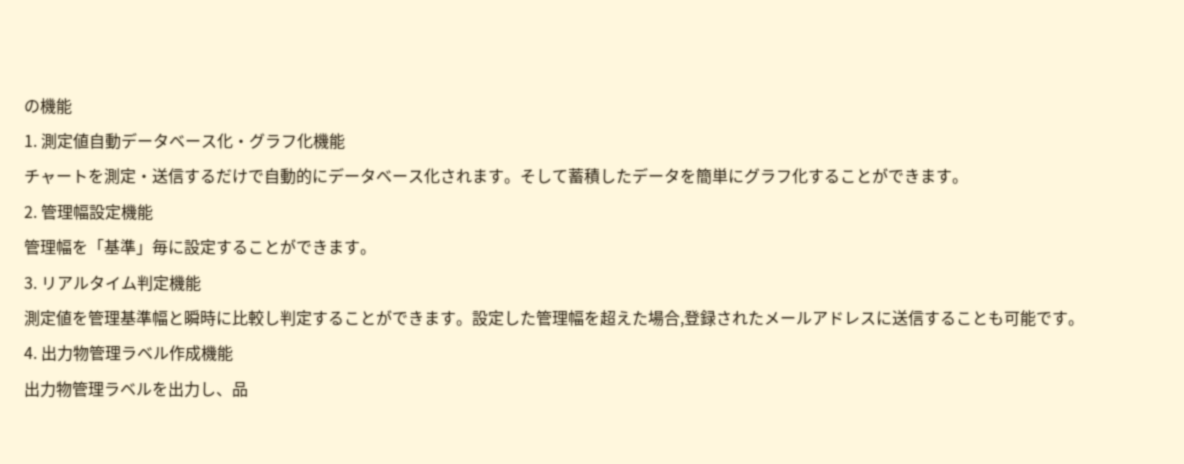の機能
1. 測定値自動データベース化・グラフ化機能
チャートを測定・送信するだけで自動的にデータベース化されます。そして蓄積したデータを簡単にグラフ化することができます。
2. 管理幅設定機能
管理幅を「基準」毎に設定することができます。
3. リアルタイム判定機能
測定値を管理基準幅と瞬時に比較し判定することができます。設定した管理幅を超えた場合,登録されたメールアドレスに送信することも可能です。
4. 出力物管理ラベル作成機能
出力物管理ラベルを出力し、品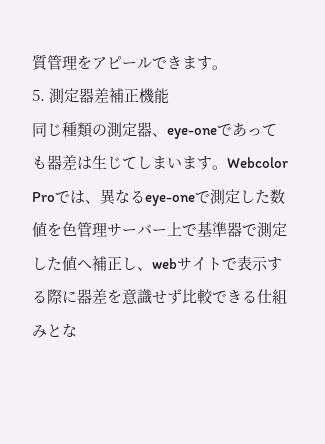質管理をアピールできます。
5. 測定器差補正機能
同じ種類の測定器、eye-oneであっても器差は生じてしまいます。Webcolor Proでは、異なるeye-oneで測定した数値を色管理サーバー上で基準器で測定した値へ補正し、webサイトで表示する際に器差を意識せず比較できる仕組みとな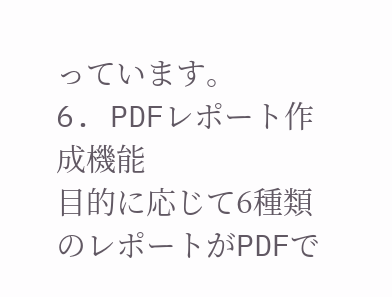っています。
6. PDFレポート作成機能
目的に応じて6種類のレポートがPDFで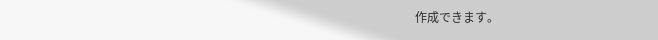作成できます。